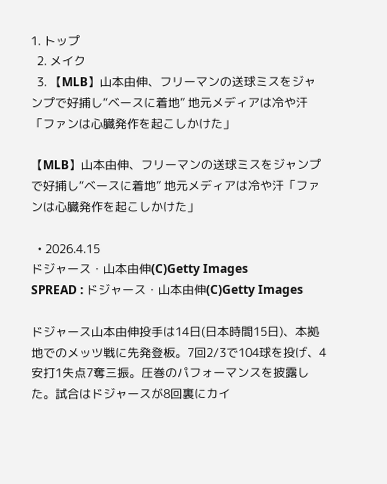1. トップ
  2. メイク
  3. 【MLB】山本由伸、フリーマンの送球ミスをジャンプで好捕し“ベースに着地” 地元メディアは冷や汗「ファンは心臓発作を起こしかけた」

【MLB】山本由伸、フリーマンの送球ミスをジャンプで好捕し“ベースに着地” 地元メディアは冷や汗「ファンは心臓発作を起こしかけた」

  • 2026.4.15
ドジャース・山本由伸(C)Getty Images
SPREAD : ドジャース・山本由伸(C)Getty Images

ドジャース山本由伸投手は14日(日本時間15日)、本拠地でのメッツ戦に先発登板。7回2/3で104球を投げ、4安打1失点7奪三振。圧巻のパフォーマンスを披露した。試合はドジャースが8回裏にカイ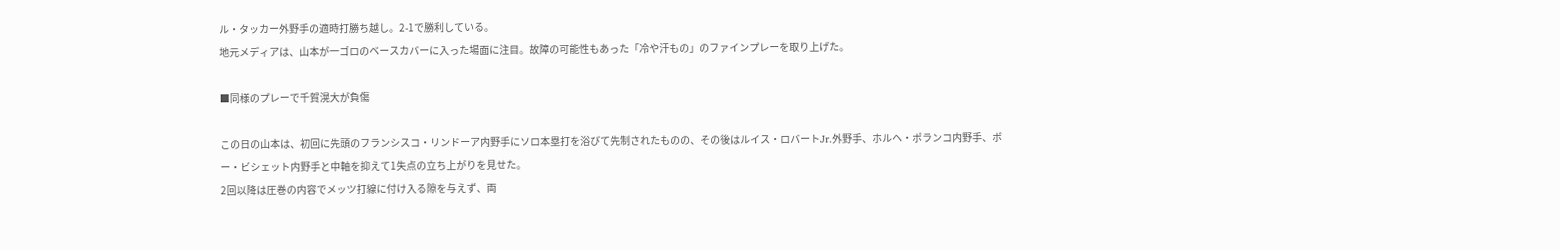ル・タッカー外野手の適時打勝ち越し。2-1で勝利している。
地元メディアは、山本が一ゴロのベースカバーに入った場面に注目。故障の可能性もあった「冷や汗もの」のファインプレーを取り上げた。

■同様のプレーで千賀滉大が負傷

この日の山本は、初回に先頭のフランシスコ・リンドーア内野手にソロ本塁打を浴びて先制されたものの、その後はルイス・ロバートJr.外野手、ホルヘ・ポランコ内野手、ボー・ビシェット内野手と中軸を抑えて1失点の立ち上がりを見せた。
2回以降は圧巻の内容でメッツ打線に付け入る隙を与えず、両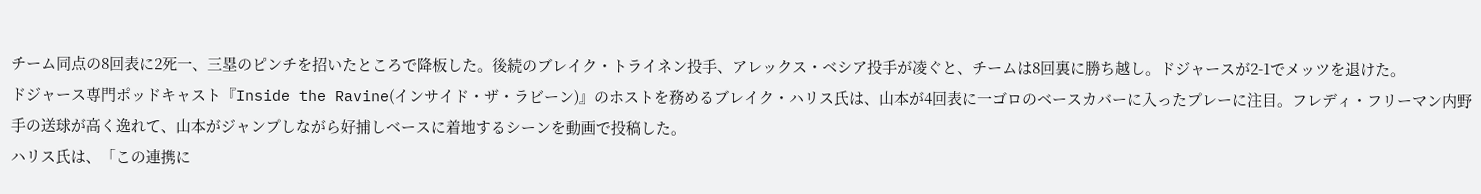チーム同点の8回表に2死一、三塁のピンチを招いたところで降板した。後続のブレイク・トライネン投手、アレックス・ベシア投手が凌ぐと、チームは8回裏に勝ち越し。ドジャースが2-1でメッツを退けた。
ドジャース専門ポッドキャスト『Inside the Ravine(インサイド・ザ・ラビーン)』のホストを務めるブレイク・ハリス氏は、山本が4回表に一ゴロのベースカバーに入ったプレーに注目。フレディ・フリーマン内野手の送球が高く逸れて、山本がジャンプしながら好捕しベースに着地するシーンを動画で投稿した。
ハリス氏は、「この連携に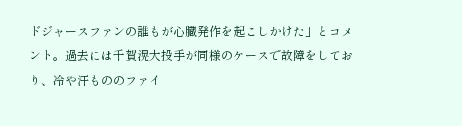ドジャースファンの誰もが心臓発作を起こしかけた」とコメント。過去には千賀滉大投手が同様のケースで故障をしており、冷や汗もののファイ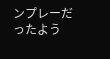ンプレーだったよう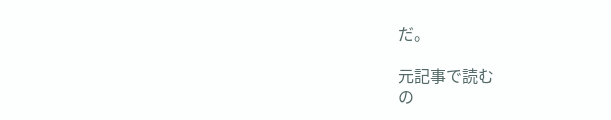だ。

元記事で読む
の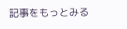記事をもっとみる